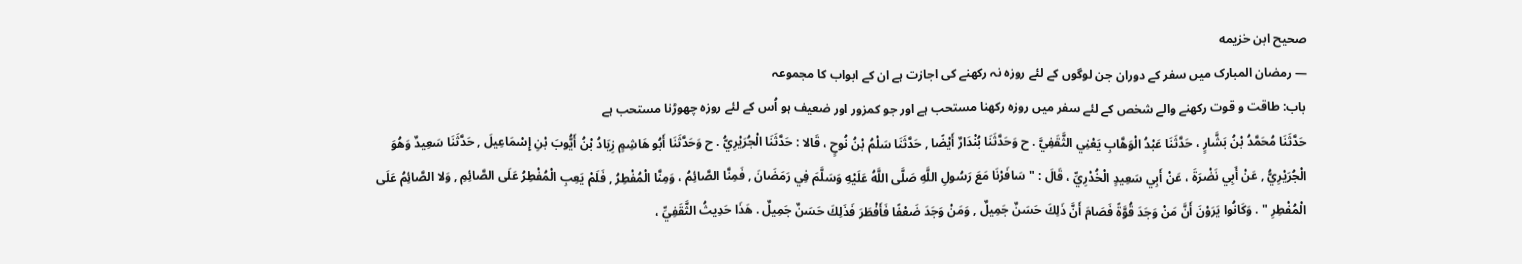صحيح ابن خزيمه
— رمضان المبارک میں سفر کے دوران جن لوگوں کے لئے روزہ نہ رکھنے کی اجازت ہے ان کے ابواب کا مجموعہ
باب: طاقت و قوت رکھنے والے شخص کے لئے سفر میں روزہ رکھنا مستحب ہے اور جو کمزور اور ضعیف ہو اُس کے لئے روزہ چھوڑنا مستحب ہے
حَدَّثَنَا مُحَمَّدُ بْنُ بَشَّارٍ ، حَدَّثَنَا عَبْدُ الْوَهَّابِ يَعْنِي الثَّقَفِيَّ . ح وَحَدَّثَنَا بُنْدَارٌ أَيْضًا , حَدَّثَنَا سَلْمُ بْنُ نُوحٍ ، قَالا : حَدَّثَنَا الْجُرَيْرِيُّ . ح وَحَدَّثَنَا أَبُو هَاشِمٍ زِيَادُ بْنُ أَيُّوبَ بْنِ إِسْمَاعِيلَ , حَدَّثَنَا سَعِيدٌ وَهُوَ الْجُرَيْرِيُّ , عَنْ أَبِي نَضْرَةَ ، عَنْ أَبِي سَعِيدٍ الْخُدْرِيِّ ، قَالَ : " سَافَرْنَا مَعَ رَسُولِ اللَّهِ صَلَّى اللَّهُ عَلَيْهِ وَسَلَّمَ فِي رَمَضَانَ , فَمِنَّا الصَّائِمُ ، وَمِنَّا الْمُفْطِرُ , فَلَمْ يَعِبِ الْمُفْطِرُ عَلَى الصَّائِمِ , وَلا الصَّائِمُ عَلَى الْمُفْطِرِ " . وَكَانُوا يَرَوْنَ أَنَّ مَنْ وَجَدَ قُوَّةً فَصَامَ أَنَّ ذَلِكَ حَسَنٌ جَمِيلٌ , وَمَنْ وَجَدَ ضَعْفًا فَأَفْطَرَ فَذَلِكَ حَسَنٌ جَمِيلٌ . هَذَا حَدِيثُ الثَّقَفِيِّ ،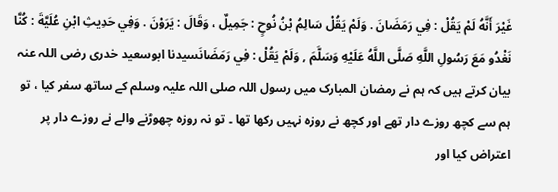غَيْرَ أَنَّهُ لَمْ يَقُلْ : فِي رَمَضَانَ . وَلَمْ يَقُلْ سَالِمُ بْنُ نُوحٍ : جَمِيلٌ ، وَقَالَ : يَرَوْنَ . وَفِي حَدِيثِ ابْنِ عُلَيَّةَ : كُنَّا نَغْدُو مَعَ رَسُولِ اللَّهِ صَلَّى اللَّهُ عَلَيْهِ وَسَلَّمَ , وَلَمْ يَقُلْ : فِي رَمَضَانَسیدنا ابوسعید خدری رضی اللہ عنہ بیان کرتے ہیں کہ ہم نے رمضان المبارک میں رسول اللہ صلی اللہ علیہ وسلم کے ساتھ سفر کیا ، تو ہم سے کچھ روزے دار تھے اور کچھ نے روزہ نہیں رکھا تھا ۔ تو نہ روزہ چھوڑنے والے نے روزے دار پر اعتراض کیا اور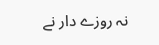نہ روزے دار نے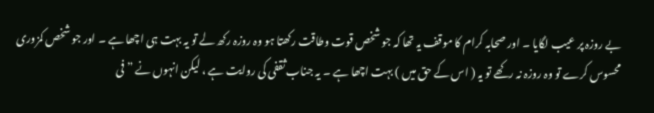بے روزہ پر عیب لگایا ۔ اور صحابہ کرام کا موقف یہ تھا کہ جو شخص قوت وطاقت رکھتا ہو وہ روزہ رکھ لے تو یہ بہت ہی اچھا ہے ۔ اور جو شخص کمزوری محسوس کرے تو وہ روزہ نہ رکھے تو یہ ( اس کے حق میں ) بہت اچھا ہے ۔ یہ جناب ثقفی کی روایت ہے ، لیکن انہوں نے ” فی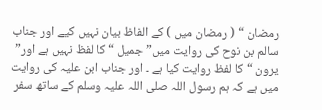رمضان “ ( رمضان میں ) کے الفاظ بیان نہیں کیے اور جناب سالم بن نوح کی روایت میں” جميل “ کا لفظ نہیں ہے اور” يرون “ کا لفظ روایت کیا ہے ۔ اور جناب ابن علیہ کی روایت میں ہے کہ ہم رسول اللہ صلی اللہ علیہ وسلم کے ساتھ سفر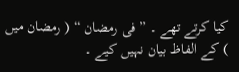کیا کرتے تھے ۔ ” فی رمضان “ ( رمضان میں ) کے الفاظ بیان نہیں کیے ۔